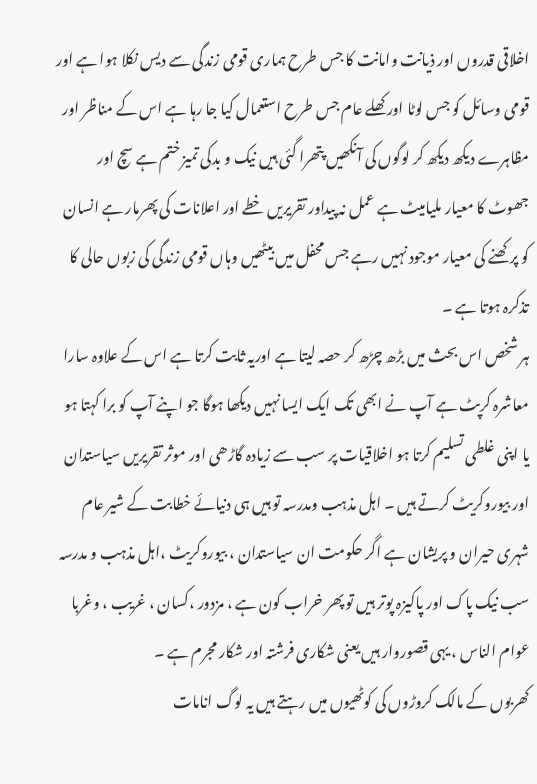اخلاقی قدروں اور ذیانت وامانت کا جس طرح ہماری قومی زندگی سے دیس نکلا ہوا ہے اور قومی وسائل کو جس لوٹا اور کھلے عام جس طرح استعمال کیا جا رہا ہے اس کے مناظر اور مظاہرے دیکھ دیکھ کر لوگوں کی آنکھیں پتھرا گئی ہیں نیک و بدکی تمیز ختم ہے سچ اور جھوٹ کا معیار ملیامیٹ ہے عمل نہ پیداور تقریریں خطے اور اعلانات کی پھرمار ہے انسان کو پرکھنے کی معیار موجود نہیں رہے جس محفل میں بیٹھیں وہاں قومی زندگی کی زبوں حالی کا تذکرہ ہوتا ہے ۔
ہر شخص اس بحث میں بڑھ چڑھ کر حصہ لیتا ہے اوریہ ثابت کرتا ہے اس کے علاوہ سارا معاشرہ کرپٹ ہے آپ نے ابھی تک ایک ایسا نہیں دیکھا ہوگا جو اپنے آپ کو برا کہتا ہو یا اپنی غلطی تسلیم کرتا ہو اخلاقیات پر سب سے زیادہ گاڑھی اور موثر تقریریں سیاستدان اور بیوروکریٹ کرتے ہیں ۔ اہل مذہب ومدرسہ تو ہیں ہی دنیائے خطابت کے شیر عام شہری حیران و پریشان ہے اگر حکومت ان سیاستدان ، بیوروکریٹ ،اہل مذہب و مدرسہ سب نیک پاک اور پاکیزہ پوتر ہیں تو پھر خراب کون ہے ، مزدور ،کسان ، غریب ، وغربا عوام الناس ، یہی قصوروار ہیں یعنی شکاری فرشتہ اور شکار مجرم ہے ۔
کھربوں کے مالک کروڑوں کی کوٹھیوں میں رہتے ہیں یہ لوگ انامات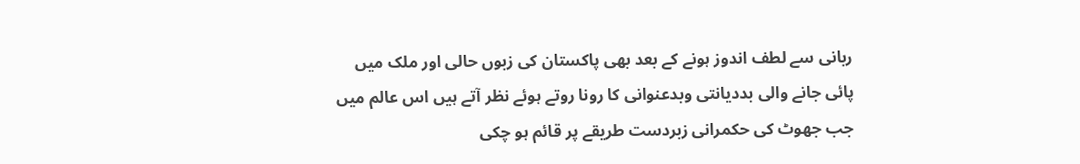ربانی سے لطف اندوز ہونے کے بعد بھی پاکستان کی زبوں حالی اور ملک میں پائی جانے والی بددیانتی وبدعنوانی کا رونا روتے ہوئے نظر آتے ہیں اس عالم میں جب جھوٹ کی حکمرانی زبردست طریقے پر قائم ہو چکی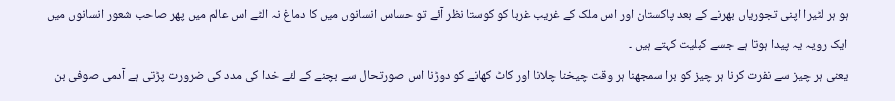ہو ہر لٹیرا اپنی تجوریاں بھرنے کے بعد پاکستان اور اس ملک کے غریب غربا کو کوستا نظر آئے تو حساس انسانوں میں کا دماغ نہ الٹے اس عالم میں پھر صاحب شعور انسانوں میں ایک رویہ یہ پیدا ہوتا ہے جسے کبلیت کہتے ہیں ۔
یعنی ہر چیز سے نفرت کرنا ہر چیز کو برا سمجھنا ہر وقت چیخنا چلانا اور کاٹ کھانے کو دوڑنا اس صورتحال سے بچنے کے لئے خدا کی مدد کی ضرورت پڑتی ہے آدمی صوفی بن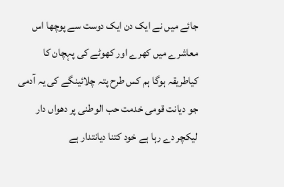جائے میں نے ایک دن ایک دوست سے پوچھا اس معاشرے میں کھرے اور کھوٹے کی پہچان کا کیاطریقہ ہوگا ہم کس طرح پتہ چلائینگے کی یہ آدمی جو دیانت قومی خدمت حب الوطنی پر دھواں دار لیکچر دے رہا ہے خود کتنا دیانتدار ہے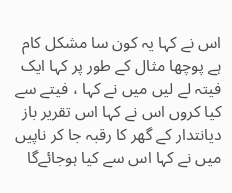اس نے کہا یہ کون سا مشکل کام ہے پوچھا مثال کے طور پر کہا ایک فیتہ لے لیں میں نے کہا ، فیتے سے کیا کروں اس نے کہا اس تقریر باز دیانتدار کے گھر کا رقبہ جا کر ناپیں میں نے کہا اس سے کیا ہوجائےگا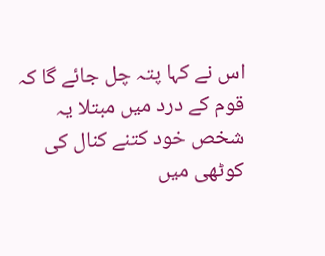اس نے کہا پتہ چل جائے گا کہ قوم کے درد میں مبتلا یہ شخص خود کتنے کنال کی کوٹھی میں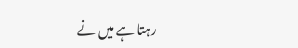رہتا ہے میں نے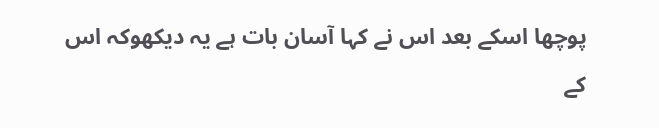پوچھا اسکے بعد اس نے کہا آسان بات ہے یہ دیکھوکہ اس کے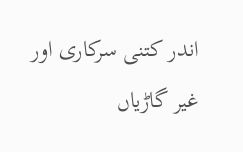اندر کتنی سرکاری اور غیر گاڑیاں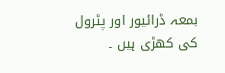بمعہ ڈرائیور اور پٹرول کی کھڑی ہیں ۔